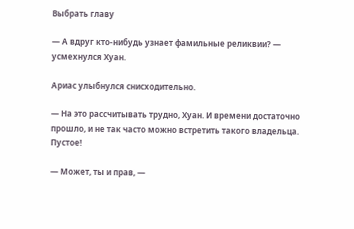Выбрать главу

— А вдруг кто-нибудь узнает фамильные реликвии? — усмехнулся Хуан.

Ариас улыбнулся снисходительно.

— На это рассчитывать трудно, Хуан. И времени достаточно прошло, и не так часто можно встретить такого владельца. Пустое!

— Может, ты и прав, —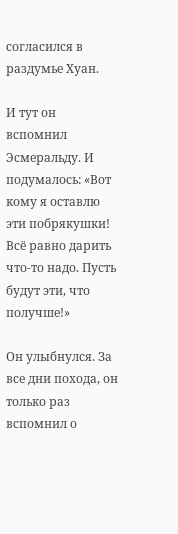согласился в раздумье Хуан.

И тут он вспомнил Эсмеральду. И подумалось: «Вот кому я оставлю эти побрякушки! Всё равно дарить что-то надо. Пусть будут эти, что получше!»

Он улыбнулся. За все дни похода, он только раз вспомнил о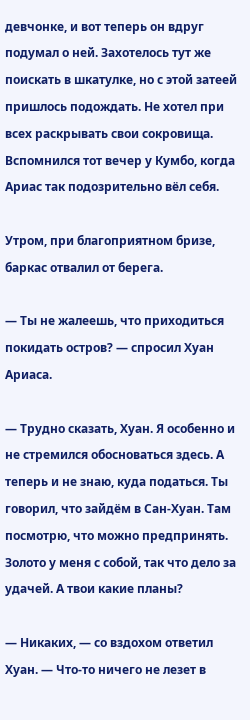девчонке, и вот теперь он вдруг подумал о ней. Захотелось тут же поискать в шкатулке, но с этой затеей пришлось подождать. Не хотел при всех раскрывать свои сокровища. Вспомнился тот вечер у Кумбо, когда Ариас так подозрительно вёл себя.

Утром, при благоприятном бризе, баркас отвалил от берега.

— Ты не жалеешь, что приходиться покидать остров? — спросил Хуан Ариаса.

— Трудно сказать, Хуан. Я особенно и не стремился обосноваться здесь. А теперь и не знаю, куда податься. Ты говорил, что зайдём в Сан-Хуан. Там посмотрю, что можно предпринять. Золото у меня с собой, так что дело за удачей. А твои какие планы?

— Никаких, — со вздохом ответил Хуан. — Что-то ничего не лезет в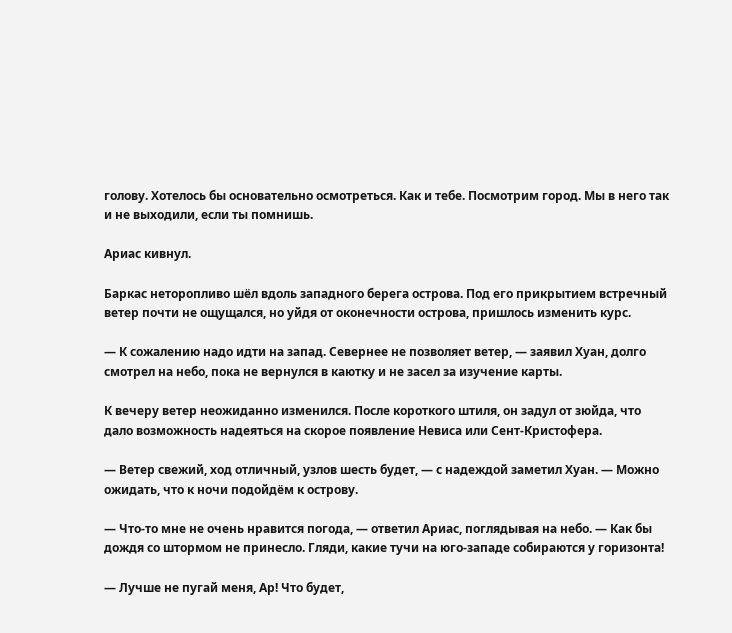голову. Хотелось бы основательно осмотреться. Как и тебе. Посмотрим город. Мы в него так и не выходили, если ты помнишь.

Ариас кивнул.

Баркас неторопливо шёл вдоль западного берега острова. Под его прикрытием встречный ветер почти не ощущался, но уйдя от оконечности острова, пришлось изменить курс.

— К сожалению надо идти на запад. Севернее не позволяет ветер, — заявил Хуан, долго смотрел на небо, пока не вернулся в каютку и не засел за изучение карты.

К вечеру ветер неожиданно изменился. После короткого штиля, он задул от зюйда, что дало возможность надеяться на скорое появление Невиса или Сент-Кристофера.

— Ветер свежий, ход отличный, узлов шесть будет, — с надеждой заметил Хуан. — Можно ожидать, что к ночи подойдём к острову.

— Что-то мне не очень нравится погода, — ответил Ариас, поглядывая на небо. — Как бы дождя со штормом не принесло. Гляди, какие тучи на юго-западе собираются у горизонта!

— Лучше не пугай меня, Ар! Что будет,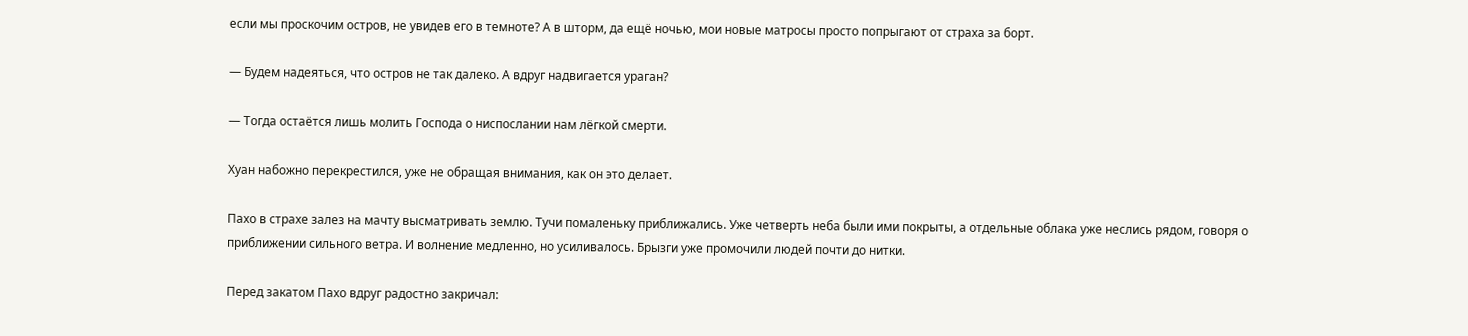если мы проскочим остров, не увидев его в темноте? А в шторм, да ещё ночью, мои новые матросы просто попрыгают от страха за борт.

— Будем надеяться, что остров не так далеко. А вдруг надвигается ураган?

— Тогда остаётся лишь молить Господа о ниспослании нам лёгкой смерти.

Хуан набожно перекрестился, уже не обращая внимания, как он это делает.

Пахо в страхе залез на мачту высматривать землю. Тучи помаленьку приближались. Уже четверть неба были ими покрыты, а отдельные облака уже неслись рядом, говоря о приближении сильного ветра. И волнение медленно, но усиливалось. Брызги уже промочили людей почти до нитки.

Перед закатом Пахо вдруг радостно закричал: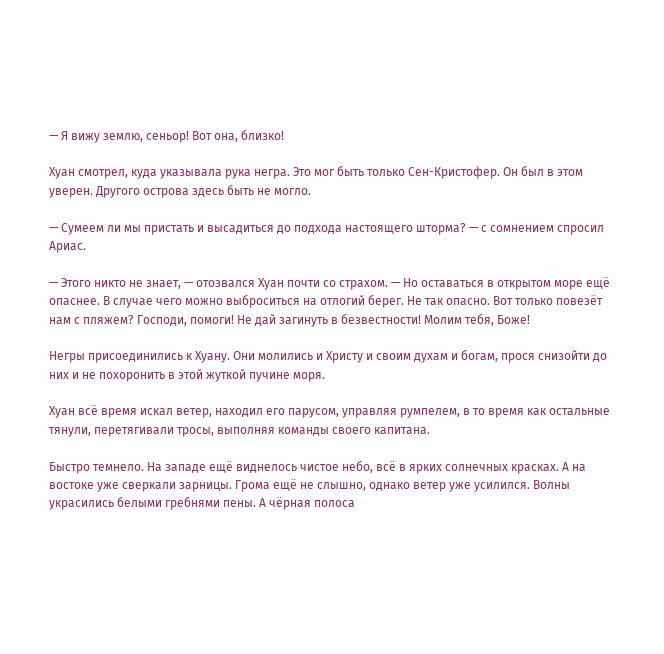— Я вижу землю, сеньор! Вот она, близко!

Хуан смотрел, куда указывала рука негра. Это мог быть только Сен-Кристофер. Он был в этом уверен. Другого острова здесь быть не могло.

— Сумеем ли мы пристать и высадиться до подхода настоящего шторма? — с сомнением спросил Ариас.

— Этого никто не знает, — отозвался Хуан почти со страхом. — Но оставаться в открытом море ещё опаснее. В случае чего можно выброситься на отлогий берег. Не так опасно. Вот только повезёт нам с пляжем? Господи, помоги! Не дай загинуть в безвестности! Молим тебя, Боже!

Негры присоединились к Хуану. Они молились и Христу и своим духам и богам, прося снизойти до них и не похоронить в этой жуткой пучине моря.

Хуан всё время искал ветер, находил его парусом, управляя румпелем, в то время как остальные тянули, перетягивали тросы, выполняя команды своего капитана.

Быстро темнело. На западе ещё виднелось чистое небо, всё в ярких солнечных красках. А на востоке уже сверкали зарницы. Грома ещё не слышно, однако ветер уже усилился. Волны украсились белыми гребнями пены. А чёрная полоса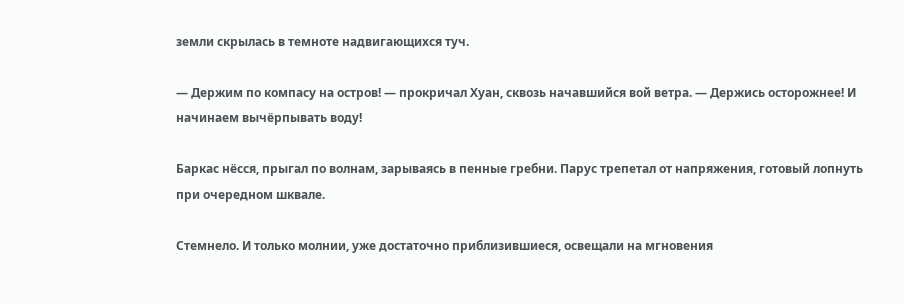земли скрылась в темноте надвигающихся туч.

— Держим по компасу на остров! — прокричал Хуан, сквозь начавшийся вой ветра. — Держись осторожнее! И начинаем вычёрпывать воду!

Баркас нёсся, прыгал по волнам, зарываясь в пенные гребни. Парус трепетал от напряжения, готовый лопнуть при очередном шквале.

Стемнело. И только молнии, уже достаточно приблизившиеся, освещали на мгновения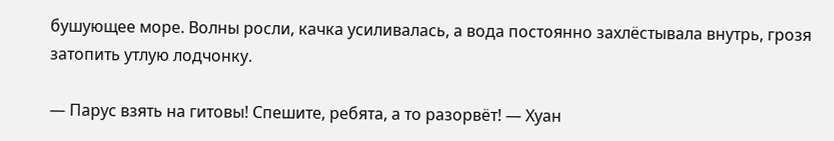бушующее море. Волны росли, качка усиливалась, а вода постоянно захлёстывала внутрь, грозя затопить утлую лодчонку.

— Парус взять на гитовы! Спешите, ребята, а то разорвёт! — Хуан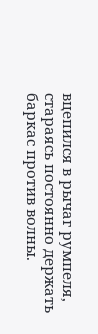вцепился в рычаг румпеля, стараясь постоянно держать баркас против волны.